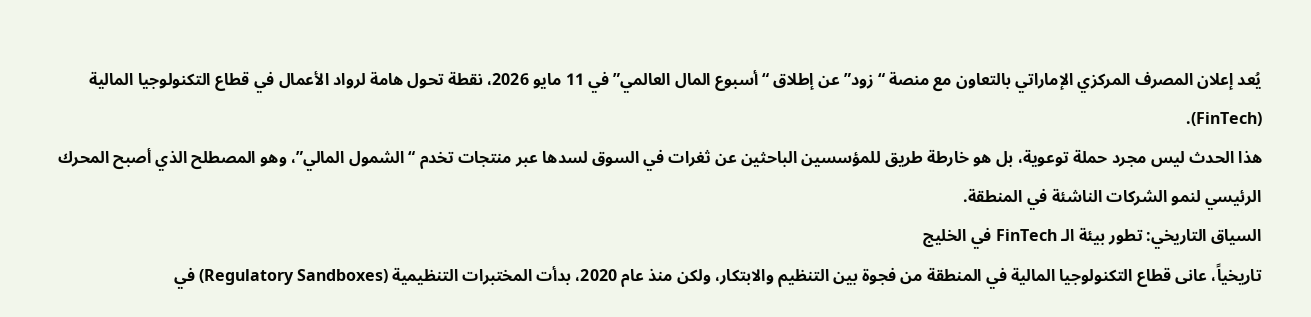يُعد إعلان المصرف المركزي الإماراتي بالتعاون مع منصة “زود” عن إطلاق “أسبوع المال العالمي” في 11 مايو 2026، نقطة تحول هامة لرواد الأعمال في قطاع التكنولوجيا المالية (FinTech).
هذا الحدث ليس مجرد حملة توعوية، بل هو خارطة طريق للمؤسسين الباحثين عن ثغرات في السوق لسدها عبر منتجات تخدم “الشمول المالي”، وهو المصطلح الذي أصبح المحرك الرئيسي لنمو الشركات الناشئة في المنطقة.
السياق التاريخي: تطور بيئة الـ FinTech في الخليج
تاريخياً، عانى قطاع التكنولوجيا المالية في المنطقة من فجوة بين التنظيم والابتكار، ولكن منذ عام 2020، بدأت المختبرات التنظيمية (Regulatory Sandboxes) في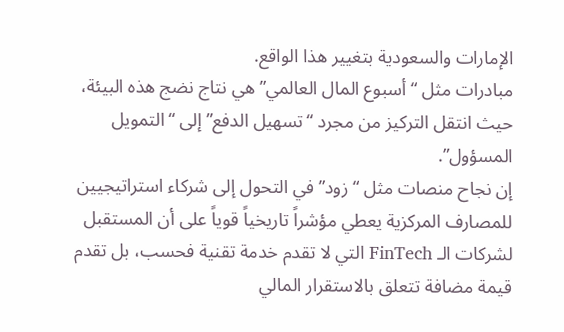الإمارات والسعودية بتغيير هذا الواقع.
مبادرات مثل “أسبوع المال العالمي” هي نتاج نضج هذه البيئة، حيث انتقل التركيز من مجرد “تسهيل الدفع” إلى “التمويل المسؤول”.
إن نجاح منصات مثل “زود” في التحول إلى شركاء استراتيجيين للمصارف المركزية يعطي مؤشراً تاريخياً قوياً على أن المستقبل لشركات الـ FinTech التي لا تقدم خدمة تقنية فحسب، بل تقدم قيمة مضافة تتعلق بالاستقرار المالي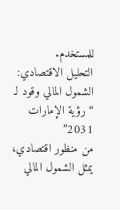للمستخدم.
التحليل الاقتصادي: الشمول المالي وقود لـ “رؤية الإمارات 2031”
من منظور اقتصادي، يمثل الشمول المالي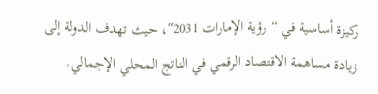ركيزة أساسية في “رؤية الإمارات 2031″، حيث تهدف الدولة إلى زيادة مساهمة الاقتصاد الرقمي في الناتج المحلي الإجمالي.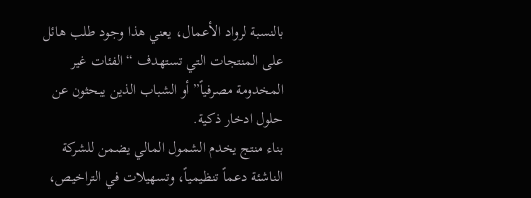بالنسبة لرواد الأعمال، يعني هذا وجود طلب هائل على المنتجات التي تستهدف “الفئات غير المخدومة مصرفياً” أو الشباب الذين يبحثون عن حلول ادخار ذكية.
بناء منتج يخدم الشمول المالي يضمن للشركة الناشئة دعماً تنظيمياً، وتسهيلات في التراخيص،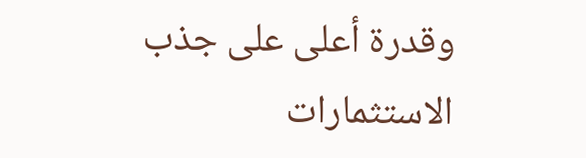وقدرة أعلى على جذب الاستثمارات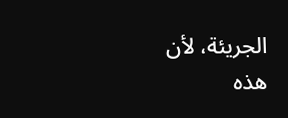الجريئة، لأن هذه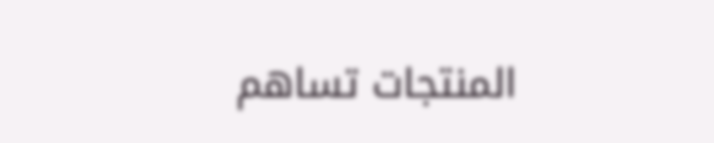المنتجات تساهم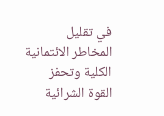في تقليل المخاطر الائتمانية الكلية وتحفز القوة الشرائية